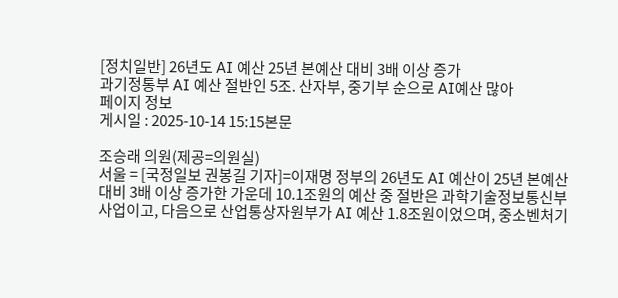[정치일반] 26년도 AI 예산 25년 본예산 대비 3배 이상 증가
과기정통부 AI 예산 절반인 5조. 산자부, 중기부 순으로 AI예산 많아
페이지 정보
게시일 : 2025-10-14 15:15본문

조승래 의원(제공=의원실)
서울 = [국정일보 권봉길 기자]=이재명 정부의 26년도 AI 예산이 25년 본예산 대비 3배 이상 증가한 가운데 10.1조원의 예산 중 절반은 과학기술정보통신부 사업이고, 다음으로 산업통상자원부가 AI 예산 1.8조원이었으며, 중소벤처기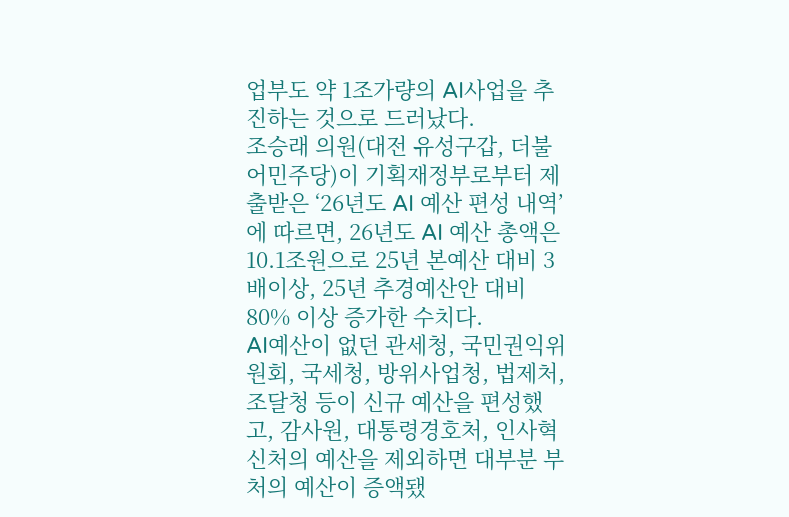업부도 약 1조가량의 AI사업을 추진하는 것으로 드러났다.
조승래 의원(대전 유성구갑, 더불어민주당)이 기획재정부로부터 제출받은 ‘26년도 AI 예산 편성 내역’에 따르면, 26년도 AI 예산 총액은 10.1조원으로 25년 본예산 대비 3배이상, 25년 추경예산안 대비 80% 이상 증가한 수치다.
AI예산이 없던 관세청, 국민권익위원회, 국세청, 방위사업청, 법제처, 조달청 등이 신규 예산을 편성했고, 감사원, 대통령경호처, 인사혁신처의 예산을 제외하면 대부분 부처의 예산이 증액됐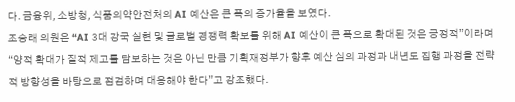다. 금융위, 소방청, 식품의약안전처의 AI 예산은 큰 폭의 증가율을 보였다.
조승래 의원은 “AI 3대 강국 실현 및 글로벌 경쟁력 확보를 위해 AI 예산이 큰 폭으로 확대된 것은 긍정적”이라며 “양적 확대가 질적 제고를 담보하는 것은 아닌 만큼 기획재정부가 향후 예산 심의 과정과 내년도 집행 과정을 전략적 방향성을 바탕으로 점검하며 대응해야 한다”고 강조했다.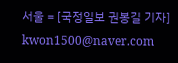서울 = [국정일보 권봉길 기자] kwon1500@naver.com